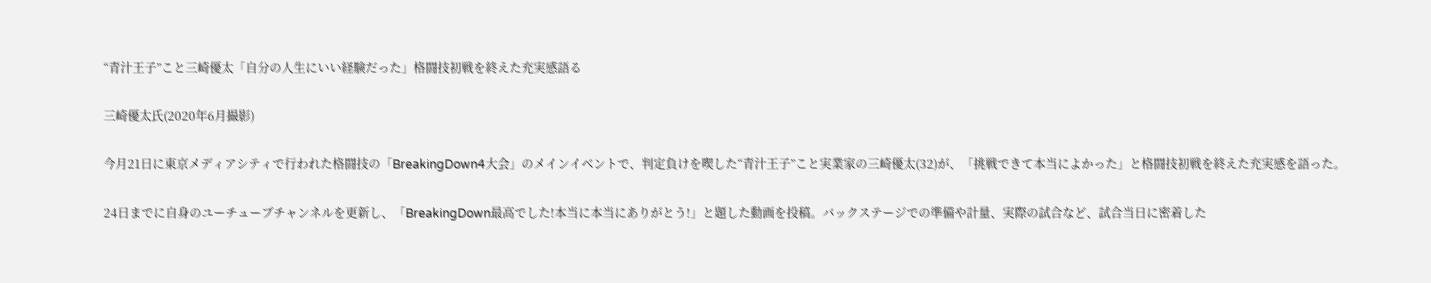“青汁王子”こと三崎優太「自分の人生にいい経験だった」格闘技初戦を終えた充実感語る

三崎優太氏(2020年6月撮影)

今月21日に東京メディアシティで行われた格闘技の「BreakingDown4大会」のメインイベントで、判定負けを喫した“青汁王子”こと実業家の三崎優太(32)が、「挑戦できて本当によかった」と格闘技初戦を終えた充実感を語った。

24日までに自身のユーチューブチャンネルを更新し、「BreakingDown最高でした!本当に本当にありがとう!」と題した動画を投稿。バックステージでの準備や計量、実際の試合など、試合当日に密着した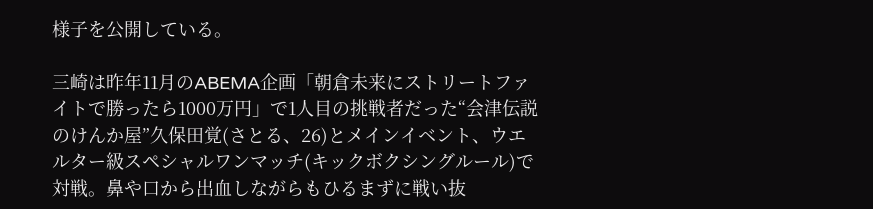様子を公開している。

三崎は昨年11月のABEMA企画「朝倉未来にストリートファイトで勝ったら1000万円」で1人目の挑戦者だった“会津伝説のけんか屋”久保田覚(さとる、26)とメインイベント、ウエルター級スペシャルワンマッチ(キックボクシングルール)で対戦。鼻や口から出血しながらもひるまずに戦い抜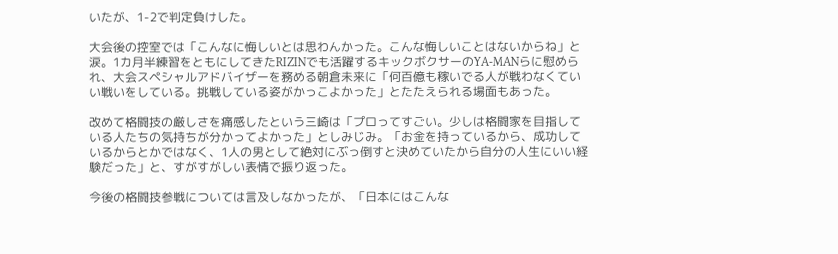いたが、1-2で判定負けした。

大会後の控室では「こんなに悔しいとは思わんかった。こんな悔しいことはないからね」と涙。1カ月半練習をともにしてきたRIZINでも活躍するキックボクサーのYA-MANらに慰められ、大会スペシャルアドバイザーを務める朝倉未来に「何百億も稼いでる人が戦わなくていい戦いをしている。挑戦している姿がかっこよかった」とたたえられる場面もあった。

改めて格闘技の厳しさを痛感したという三崎は「プロってすごい。少しは格闘家を目指している人たちの気持ちが分かってよかった」としみじみ。「お金を持っているから、成功しているからとかではなく、1人の男として絶対にぶっ倒すと決めていたから自分の人生にいい経験だった」と、すがすがしい表情で振り返った。

今後の格闘技参戦については言及しなかったが、「日本にはこんな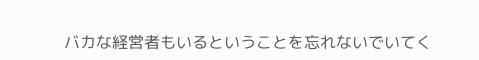バカな経営者もいるということを忘れないでいてく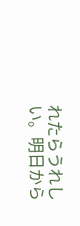れたらうれしい。明日から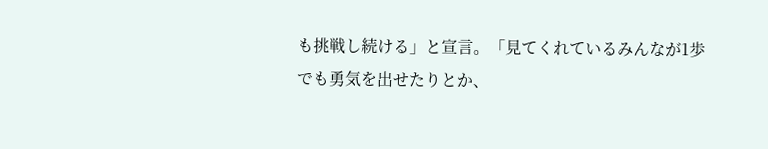も挑戦し続ける」と宣言。「見てくれているみんなが1歩でも勇気を出せたりとか、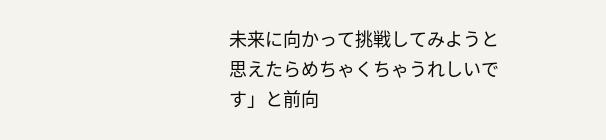未来に向かって挑戦してみようと思えたらめちゃくちゃうれしいです」と前向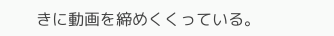きに動画を締めくくっている。